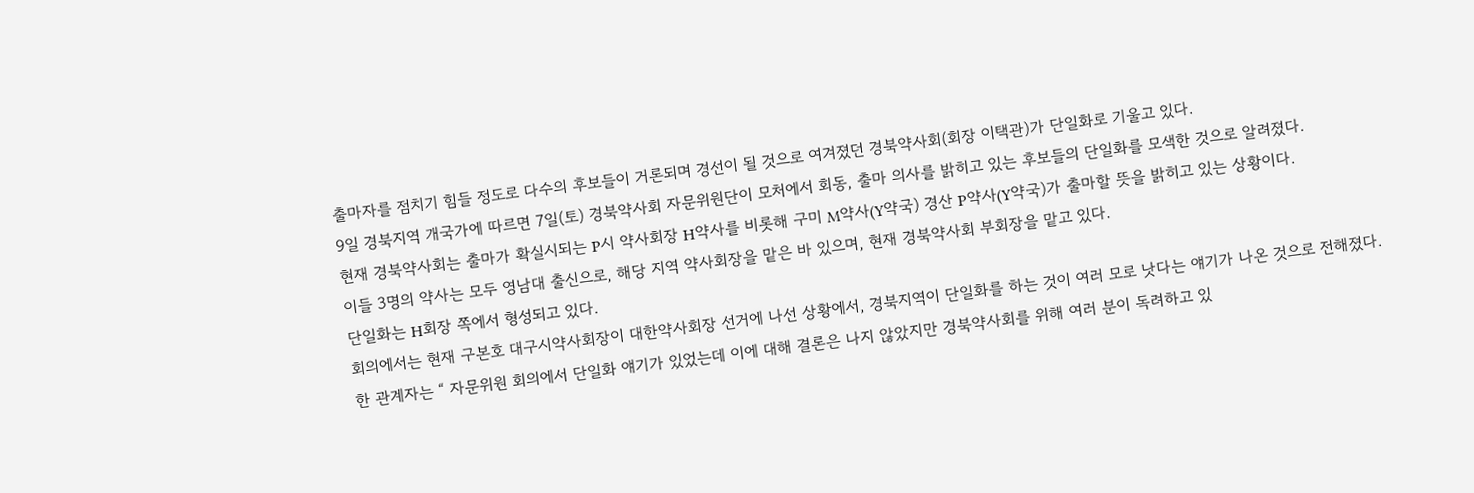출마자를 점치기 힘들 정도로 다수의 후보들이 거론되며 경선이 될 것으로 여겨졌던 경북약사회(회장 이택관)가 단일화로 기울고 있다.
9일 경북지역 개국가에 따르면 7일(토) 경북약사회 자문위원단이 모처에서 회동, 출마 의사를 밝히고 있는 후보들의 단일화를 모색한 것으로 알려졌다.
현재 경북약사회는 출마가 확실시되는 P시 약사회장 H약사를 비롯해 구미 M약사(Y약국) 경산 P약사(Y약국)가 출마할 뜻을 밝히고 있는 상황이다.
이들 3명의 약사는 모두 영남대 출신으로, 해당 지역 약사회장을 맡은 바 있으며, 현재 경북약사회 부회장을 맡고 있다.
단일화는 H회장 쪽에서 형성되고 있다.
회의에서는 현재 구본호 대구시약사회장이 대한약사회장 선거에 나선 상황에서, 경북지역이 단일화를 하는 것이 여러 모로 낫다는 얘기가 나온 것으로 전해졌다.
한 관계자는 “ 자문위원 회의에서 단일화 얘기가 있었는데 이에 대해 결론은 나지 않았지만 경북약사회를 위해 여러 분이 독려하고 있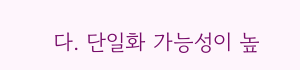다. 단일화 가능성이 높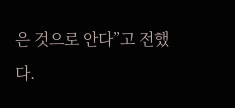은 것으로 안다”고 전했다.